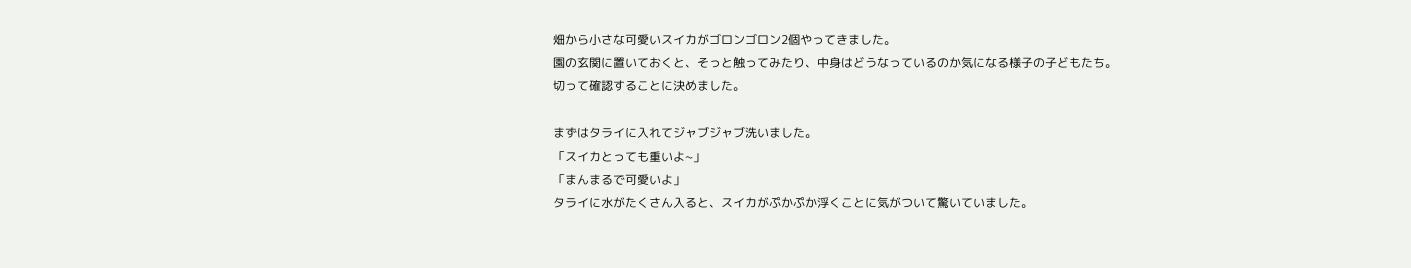畑から小さな可愛いスイカがゴロンゴロン2個やってきました。
園の玄関に置いておくと、そっと触ってみたり、中身はどうなっているのか気になる様子の子どもたち。
切って確認することに決めました。

まずはタライに入れてジャブジャブ洗いました。
「スイカとっても重いよ~」
「まんまるで可愛いよ」
タライに水がたくさん入ると、スイカがぷかぷか浮くことに気がついて驚いていました。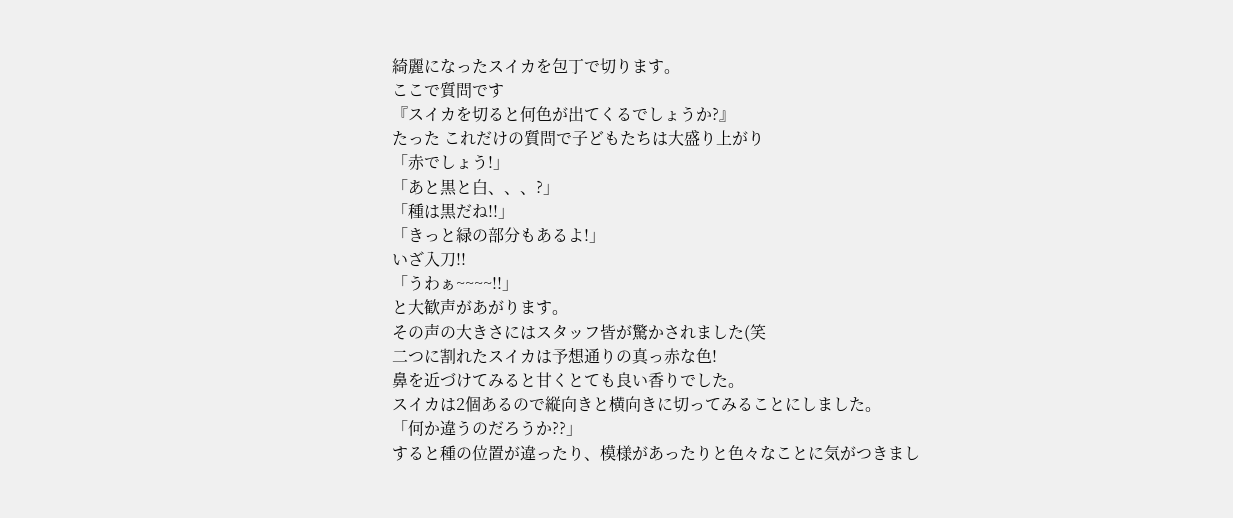綺麗になったスイカを包丁で切ります。
ここで質問です
『スイカを切ると何色が出てくるでしょうか?』
たった これだけの質問で子どもたちは大盛り上がり
「赤でしょう!」
「あと黒と白、、、?」
「種は黒だね!!」
「きっと緑の部分もあるよ!」
いざ入刀!!
「うわぁ~~~~!!」
と大歓声があがります。
その声の大きさにはスタッフ皆が驚かされました(笑
二つに割れたスイカは予想通りの真っ赤な色!
鼻を近づけてみると甘くとても良い香りでした。
スイカは2個あるので縦向きと横向きに切ってみることにしました。
「何か違うのだろうか??」
すると種の位置が違ったり、模様があったりと色々なことに気がつきまし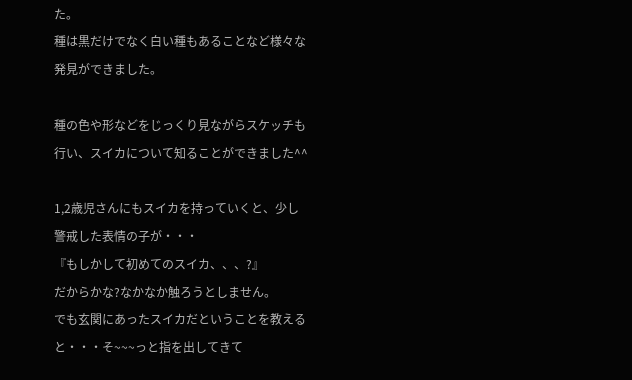た。
種は黒だけでなく白い種もあることなど様々な発見ができました。

種の色や形などをじっくり見ながらスケッチも行い、スイカについて知ることができました^^

1,2歳児さんにもスイカを持っていくと、少し警戒した表情の子が・・・
『もしかして初めてのスイカ、、、?』
だからかな?なかなか触ろうとしません。
でも玄関にあったスイカだということを教えると・・・そ~~~っと指を出してきて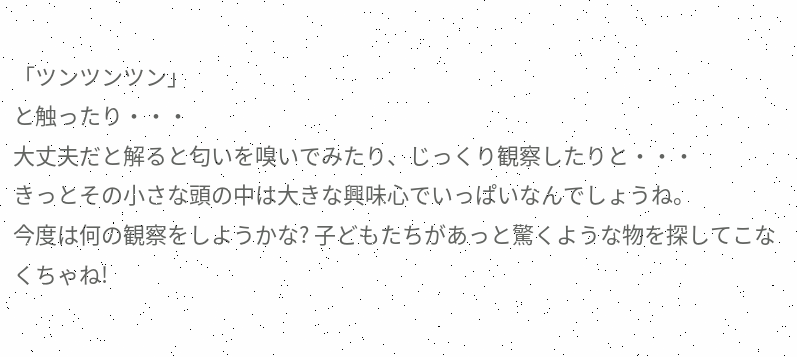「ツンツンツン」
と触ったり・・・
大丈夫だと解ると匂いを嗅いでみたり、じっくり観察したりと・・・
きっとその小さな頭の中は大きな興味心でいっぱいなんでしょうね。
今度は何の観察をしようかな? 子どもたちがあっと驚くような物を探してこなくちゃね!